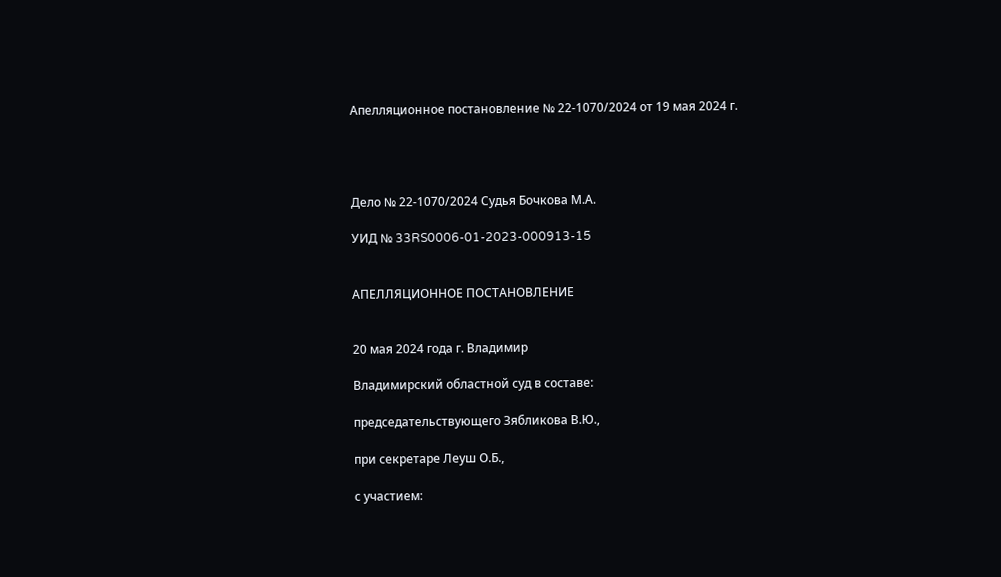Апелляционное постановление № 22-1070/2024 от 19 мая 2024 г.




Дело № 22-1070/2024 Судья Бочкова М.А.

УИД № 33RS0006-01-2023-000913-15


АПЕЛЛЯЦИОННОЕ ПОСТАНОВЛЕНИЕ


20 мая 2024 года г. Владимир

Владимирский областной суд в составе:

председательствующего Зябликова В.Ю.,

при секретаре Леуш О.Б.,

с участием: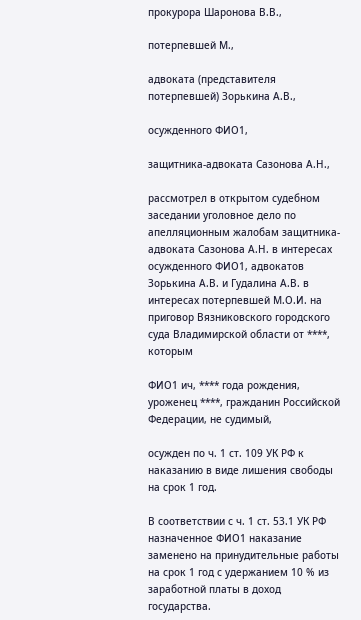прокурора Шаронова В.В.,

потерпевшей М.,

адвоката (представителя потерпевшей) Зорькина А.В.,

осужденного ФИО1,

защитника-адвоката Сазонова А.Н.,

рассмотрел в открытом судебном заседании уголовное дело по апелляционным жалобам защитника-адвоката Сазонова А.Н. в интересах осужденного ФИО1, адвокатов Зорькина А.В. и Гудалина А.В. в интересах потерпевшей М.О.И. на приговор Вязниковского городского суда Владимирской области от ****, которым

ФИО1 ич, **** года рождения, уроженец ****, гражданин Российской Федерации, не судимый,

осужден по ч. 1 ст. 109 УК РФ к наказанию в виде лишения свободы на срок 1 год.

В соответствии с ч. 1 ст. 53.1 УК РФ назначенное ФИО1 наказание заменено на принудительные работы на срок 1 год с удержанием 10 % из заработной платы в доход государства.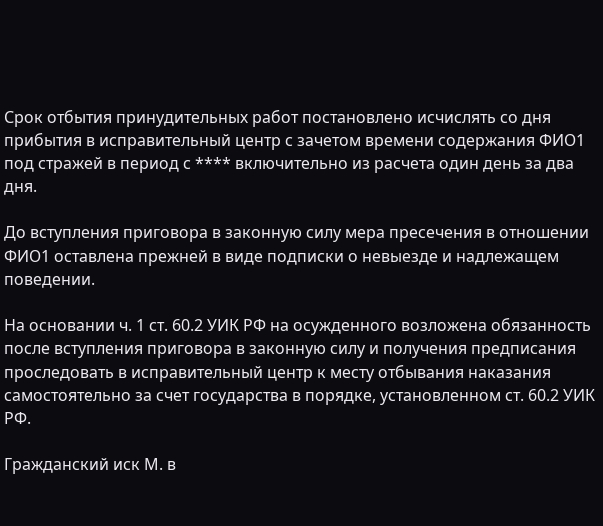Срок отбытия принудительных работ постановлено исчислять со дня прибытия в исправительный центр с зачетом времени содержания ФИО1 под стражей в период с **** включительно из расчета один день за два дня.

До вступления приговора в законную силу мера пресечения в отношении ФИО1 оставлена прежней в виде подписки о невыезде и надлежащем поведении.

На основании ч. 1 ст. 60.2 УИК РФ на осужденного возложена обязанность после вступления приговора в законную силу и получения предписания проследовать в исправительный центр к месту отбывания наказания самостоятельно за счет государства в порядке, установленном ст. 60.2 УИК РФ.

Гражданский иск М. в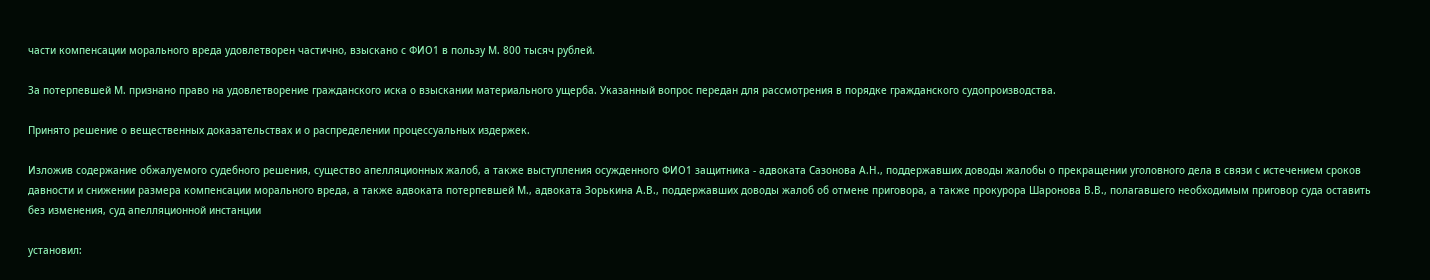части компенсации морального вреда удовлетворен частично, взыскано с ФИО1 в пользу М. 800 тысяч рублей.

За потерпевшей М. признано право на удовлетворение гражданского иска о взыскании материального ущерба. Указанный вопрос передан для рассмотрения в порядке гражданского судопроизводства.

Принято решение о вещественных доказательствах и о распределении процессуальных издержек.

Изложив содержание обжалуемого судебного решения, существо апелляционных жалоб, а также выступления осужденного ФИО1 защитника - адвоката Сазонова А.Н., поддержавших доводы жалобы о прекращении уголовного дела в связи с истечением сроков давности и снижении размера компенсации морального вреда, а также адвоката потерпевшей М., адвоката Зорькина А.В., поддержавших доводы жалоб об отмене приговора, а также прокурора Шаронова В.В., полагавшего необходимым приговор суда оставить без изменения, суд апелляционной инстанции

установил: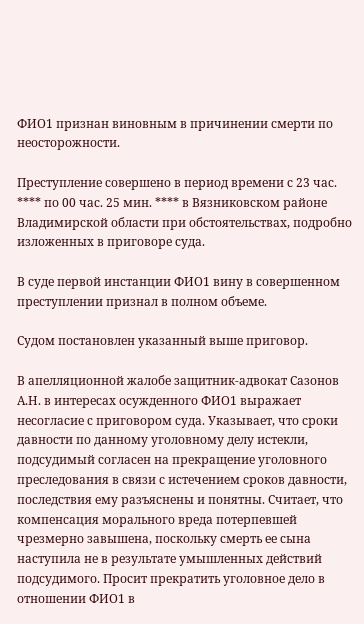ФИО1 признан виновным в причинении смерти по неосторожности.

Преступление совершено в период времени с 23 час. **** по 00 час. 25 мин. **** в Вязниковском районе Владимирской области при обстоятельствах, подробно изложенных в приговоре суда.

В суде первой инстанции ФИО1 вину в совершенном преступлении признал в полном объеме.

Судом постановлен указанный выше приговор.

В апелляционной жалобе защитник-адвокат Сазонов А.Н. в интересах осужденного ФИО1 выражает несогласие с приговором суда. Указывает, что сроки давности по данному уголовному делу истекли, подсудимый согласен на прекращение уголовного преследования в связи с истечением сроков давности, последствия ему разъяснены и понятны. Считает, что компенсация морального вреда потерпевшей чрезмерно завышена, поскольку смерть ее сына наступила не в результате умышленных действий подсудимого. Просит прекратить уголовное дело в отношении ФИО1 в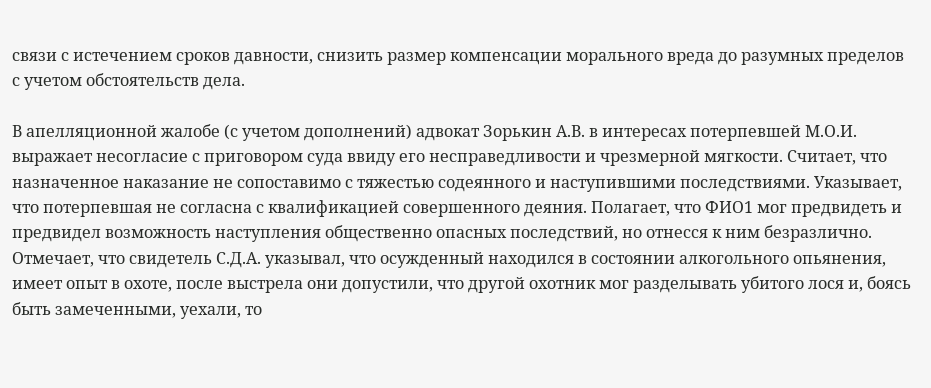связи с истечением сроков давности, снизить размер компенсации морального вреда до разумных пределов с учетом обстоятельств дела.

В апелляционной жалобе (с учетом дополнений) адвокат Зорькин А.В. в интересах потерпевшей М.О.И. выражает несогласие с приговором суда ввиду его несправедливости и чрезмерной мягкости. Считает, что назначенное наказание не сопоставимо с тяжестью содеянного и наступившими последствиями. Указывает, что потерпевшая не согласна с квалификацией совершенного деяния. Полагает, что ФИО1 мог предвидеть и предвидел возможность наступления общественно опасных последствий, но отнесся к ним безразлично. Отмечает, что свидетель С.Д.А. указывал, что осужденный находился в состоянии алкогольного опьянения, имеет опыт в охоте, после выстрела они допустили, что другой охотник мог разделывать убитого лося и, боясь быть замеченными, уехали, то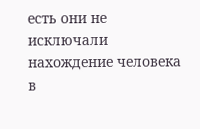есть они не исключали нахождение человека в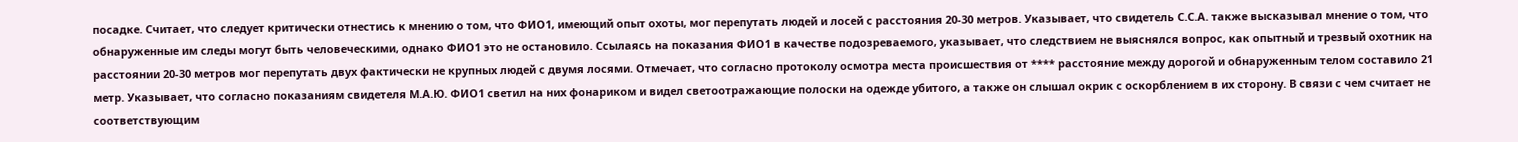посадке. Считает, что следует критически отнестись к мнению о том, что ФИО1, имеющий опыт охоты, мог перепутать людей и лосей с расстояния 20-30 метров. Указывает, что свидетель С.С.А. также высказывал мнение о том, что обнаруженные им следы могут быть человеческими, однако ФИО1 это не остановило. Ссылаясь на показания ФИО1 в качестве подозреваемого, указывает, что следствием не выяснялся вопрос, как опытный и трезвый охотник на расстоянии 20-30 метров мог перепутать двух фактически не крупных людей с двумя лосями. Отмечает, что согласно протоколу осмотра места происшествия от **** расстояние между дорогой и обнаруженным телом составило 21 метр. Указывает, что согласно показаниям свидетеля М.А.Ю. ФИО1 светил на них фонариком и видел светоотражающие полоски на одежде убитого, а также он слышал окрик с оскорблением в их сторону. В связи с чем считает не соответствующим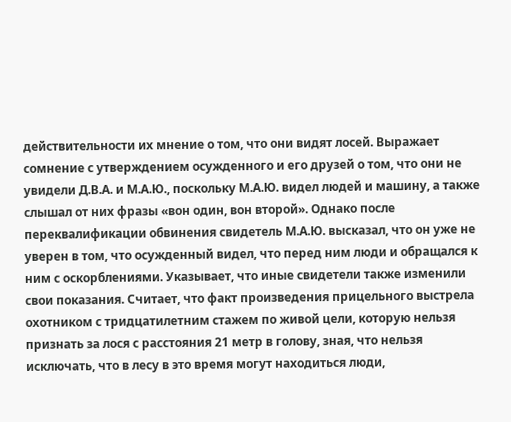действительности их мнение о том, что они видят лосей. Выражает сомнение с утверждением осужденного и его друзей о том, что они не увидели Д.В.А. и М.А.Ю., поскольку М.А.Ю. видел людей и машину, а также слышал от них фразы «вон один, вон второй». Однако после переквалификации обвинения свидетель М.А.Ю. высказал, что он уже не уверен в том, что осужденный видел, что перед ним люди и обращался к ним с оскорблениями. Указывает, что иные свидетели также изменили свои показания. Считает, что факт произведения прицельного выстрела охотником с тридцатилетним стажем по живой цели, которую нельзя признать за лося с расстояния 21 метр в голову, зная, что нельзя исключать, что в лесу в это время могут находиться люди,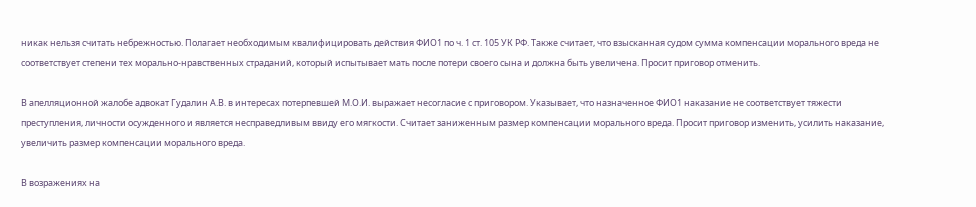никак нельзя считать небрежностью. Полагает необходимым квалифицировать действия ФИО1 по ч. 1 ст. 105 УК РФ. Также считает, что взысканная судом сумма компенсации морального вреда не соответствует степени тех морально-нравственных страданий, который испытывает мать после потери своего сына и должна быть увеличена. Просит приговор отменить.

В апелляционной жалобе адвокат Гудалин А.В. в интересах потерпевшей М.О.И. выражает несогласие с приговором. Указывает, что назначенное ФИО1 наказание не соответствует тяжести преступления, личности осужденного и является несправедливым ввиду его мягкости. Считает заниженным размер компенсации морального вреда. Просит приговор изменить, усилить наказание, увеличить размер компенсации морального вреда.

В возражениях на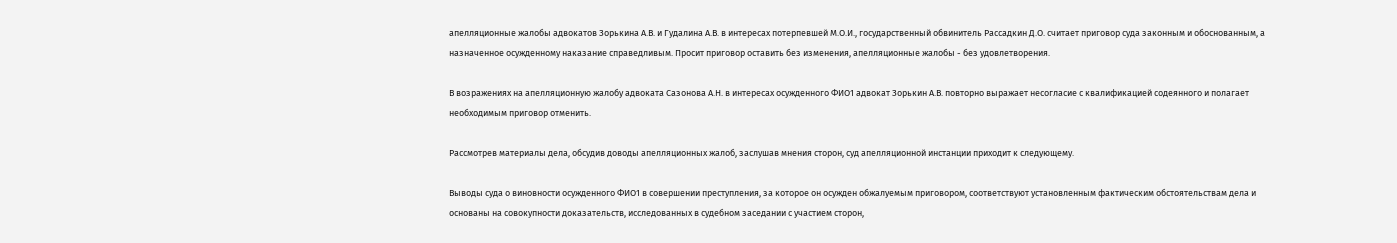апелляционные жалобы адвокатов Зорькина А.В. и Гудалина А.В. в интересах потерпевшей М.О.И., государственный обвинитель Рассадкин Д.О. считает приговор суда законным и обоснованным, а назначенное осужденному наказание справедливым. Просит приговор оставить без изменения, апелляционные жалобы - без удовлетворения.

В возражениях на апелляционную жалобу адвоката Сазонова А.Н. в интересах осужденного ФИО1 адвокат Зорькин А.В. повторно выражает несогласие с квалификацией содеянного и полагает необходимым приговор отменить.

Рассмотрев материалы дела, обсудив доводы апелляционных жалоб, заслушав мнения сторон, суд апелляционной инстанции приходит к следующему.

Выводы суда о виновности осужденного ФИО1 в совершении преступления, за которое он осужден обжалуемым приговором, соответствуют установленным фактическим обстоятельствам дела и основаны на совокупности доказательств, исследованных в судебном заседании с участием сторон,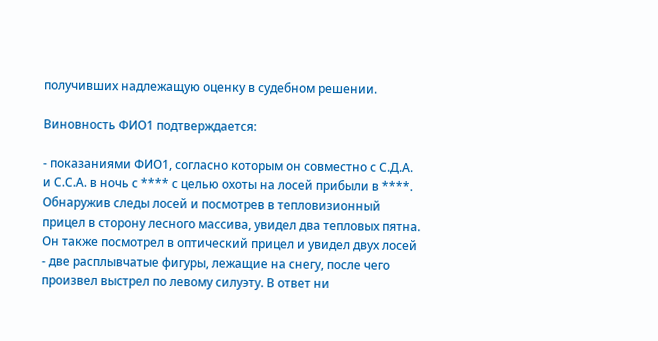получивших надлежащую оценку в судебном решении.

Виновность ФИО1 подтверждается:

- показаниями ФИО1, согласно которым он совместно с С.Д.А. и С.С.А. в ночь с **** с целью охоты на лосей прибыли в ****. Обнаружив следы лосей и посмотрев в тепловизионный прицел в сторону лесного массива, увидел два тепловых пятна. Он также посмотрел в оптический прицел и увидел двух лосей - две расплывчатые фигуры, лежащие на снегу, после чего произвел выстрел по левому силуэту. В ответ ни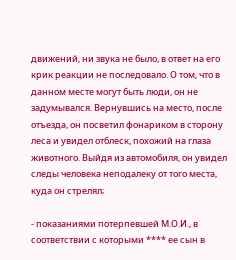движений, ни звука не было, в ответ на его крик реакции не последовало. О том, что в данном месте могут быть люди, он не задумывался. Вернувшись на место, после отъезда, он посветил фонариком в сторону леса и увидел отблеск, похожий на глаза животного. Выйдя из автомобиля, он увидел следы человека неподалеку от того места, куда он стрелял;

- показаниями потерпевшей М.О.И., в соответствии с которыми **** ее сын в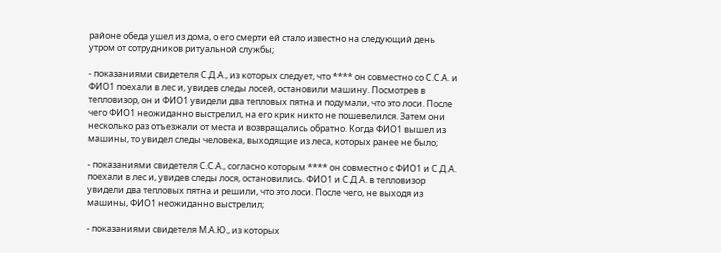районе обеда ушел из дома, о его смерти ей стало известно на следующий день утром от сотрудников ритуальной службы;

- показаниями свидетеля С.Д.А., из которых следует, что **** он совместно со С.С.А. и ФИО1 поехали в лес и, увидев следы лосей, остановили машину. Посмотрев в тепловизор, он и ФИО1 увидели два тепловых пятна и подумали, что это лоси. После чего ФИО1 неожиданно выстрелил, на его крик никто не пошевелился. Затем они несколько раз отъезжали от места и возвращались обратно. Когда ФИО1 вышел из машины, то увидел следы человека, выходящие из леса, которых ранее не было;

- показаниями свидетеля С.С.А., согласно которым **** он совместно с ФИО1 и С.Д.А. поехали в лес и, увидев следы лося, остановились. ФИО1 и С.Д.А. в тепловизор увидели два тепловых пятна и решили, что это лоси. После чего, не выходя из машины, ФИО1 неожиданно выстрелил;

- показаниями свидетеля М.А.Ю., из которых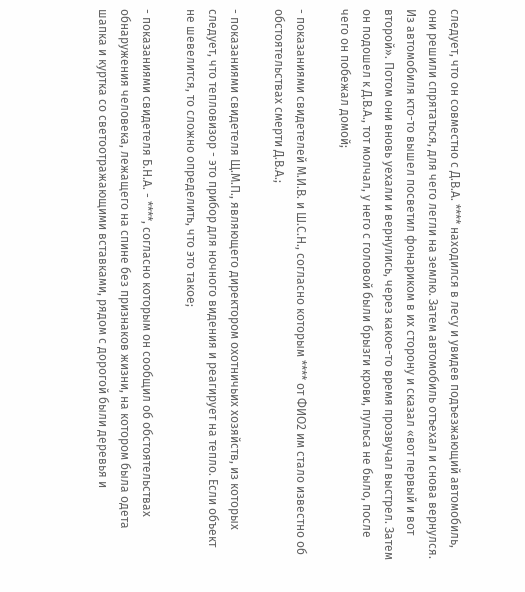следует, что он совместно с Д.В.А. **** находился в лесу и увидев подъезжающий автомобиль, они решили спрятаться, для чего легли на землю. Затем автомобиль отъехал и снова вернулся. Из автомобиля кто-то вышел посветил фонариком в их сторону и сказал «вот первый и вот второй». Потом они вновь уехали и вернулись, через какое-то время прозвучал выстрел. Затем он подошел к Д.В.А., тот молчал, у него с головой были брызги крови, пульса не было, после чего он побежал домой;

- показаниями свидетелей М.И.В. и Ш.С.Н., согласно которым **** от ФИО2 им стало известно об обстоятельствах смерти Д.В.А.;

- показаниями свидетеля Щ.М.П., являющего директором охотничьих хозяйств, из которых следует, что тепловизор - это прибор для ночного видения и реагирует на тепло. Если объект не шевелится, то сложно определить, что это такое;

- показаниями свидетеля Б.Н.А. - ****, согласно которым он сообщил об обстоятельствах обнаружения человека, лежащего на спине без признаков жизни, на котором была одета шапка и куртка со светоотражающими вставками, рядом с дорогой были деревья и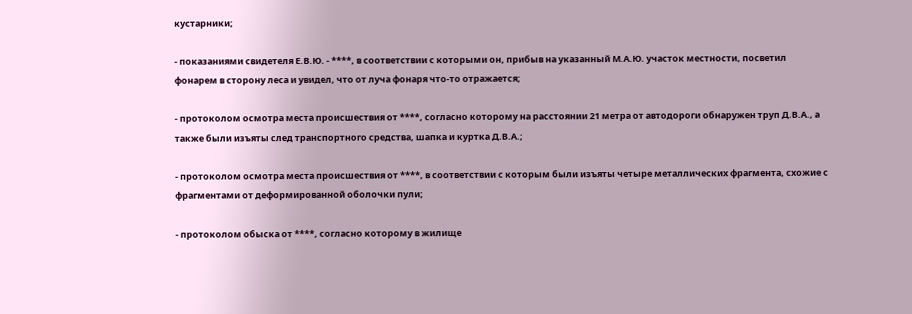кустарники;

- показаниями свидетеля Е.В.Ю. - ****, в соответствии с которыми он, прибыв на указанный М.А.Ю. участок местности, посветил фонарем в сторону леса и увидел, что от луча фонаря что-то отражается;

- протоколом осмотра места происшествия от ****, согласно которому на расстоянии 21 метра от автодороги обнаружен труп Д.В.А., а также были изъяты след транспортного средства, шапка и куртка Д.В.А.;

- протоколом осмотра места происшествия от ****, в соответствии с которым были изъяты четыре металлических фрагмента, схожие с фрагментами от деформированной оболочки пули;

- протоколом обыска от ****, согласно которому в жилище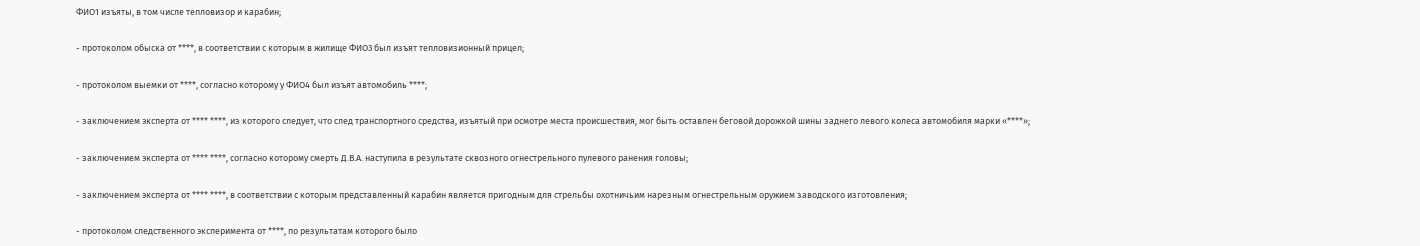ФИО1 изъяты, в том числе тепловизор и карабин;

- протоколом обыска от ****, в соответствии с которым в жилище ФИО3 был изъят тепловизионный прицел;

- протоколом выемки от ****, согласно которому у ФИО4 был изъят автомобиль ****;

- заключением эксперта от **** ****, из которого следует, что след транспортного средства, изъятый при осмотре места происшествия, мог быть оставлен беговой дорожкой шины заднего левого колеса автомобиля марки «****»;

- заключением эксперта от **** ****, согласно которому смерть Д.В.А. наступила в результате сквозного огнестрельного пулевого ранения головы;

- заключением эксперта от **** ****, в соответствии с которым представленный карабин является пригодным для стрельбы охотничьим нарезным огнестрельным оружием заводского изготовления;

- протоколом следственного эксперимента от ****, по результатам которого было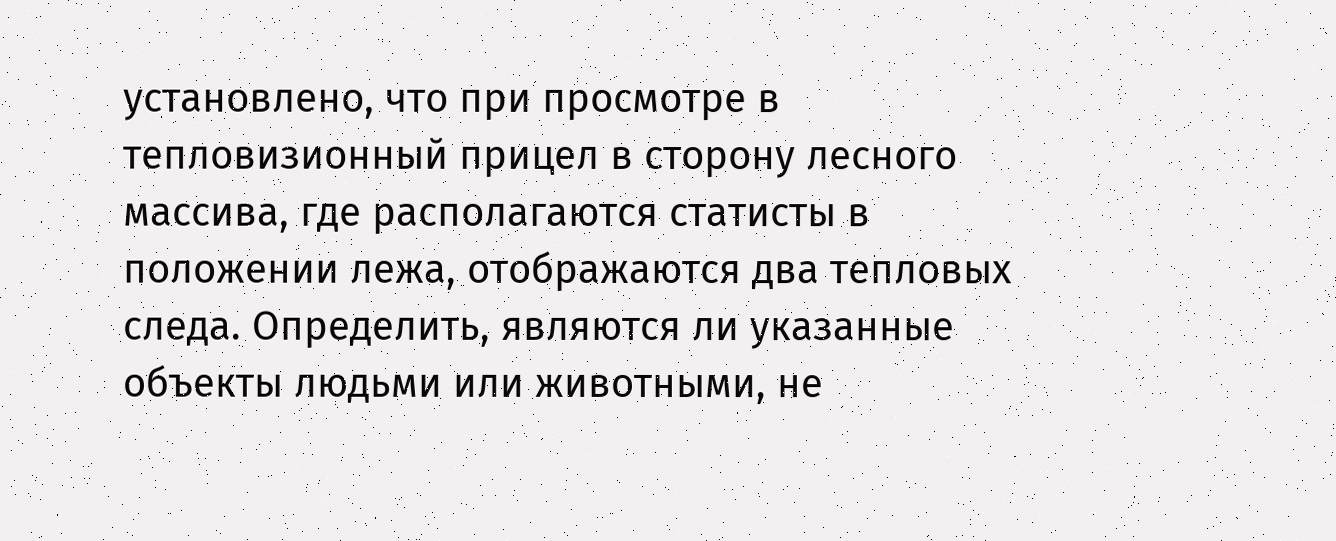установлено, что при просмотре в тепловизионный прицел в сторону лесного массива, где располагаются статисты в положении лежа, отображаются два тепловых следа. Определить, являются ли указанные объекты людьми или животными, не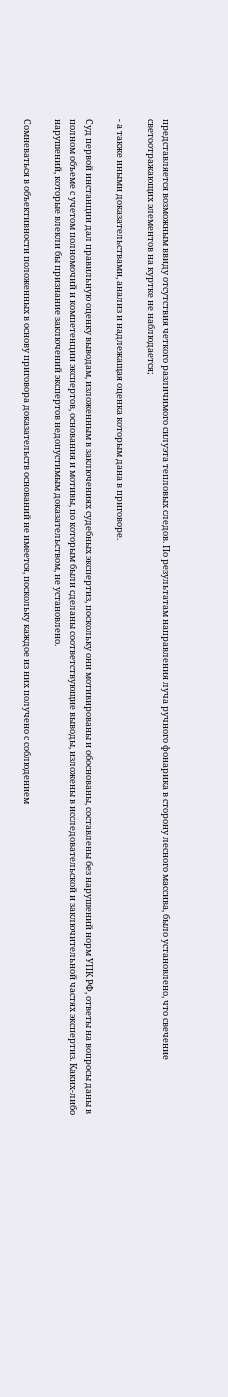представляется возможным ввиду отсутствия четкого различимого силуэта тепловых следов. По результатам направления луча ручного фонарика в сторону лесного массива, было установлено, что свечение светоотражающих элементов на куртке не наблюдается;

- а также иными доказательствами, анализ и надлежащая оценка которым дана в приговоре.

Суд первой инстанции дал правильную оценку выводам, изложенным в заключениях судебных экспертиз, поскольку они мотивированы и обоснованы, составлены без нарушений норм УПК РФ, ответы на вопросы даны в полном объеме с учетом полномочий и компетенции экспертов, основания и мотивы, по которым были сделаны соответствующие выводы, изложены в исследовательской и заключительной частях экспертиз. Каких-либо нарушений, которые влекли бы признание заключений экспертов недопустимым доказательством, не установлено.

Сомневаться в объективности положенных в основу приговора доказательств оснований не имеется, поскольку каждое из них получено с соблюдением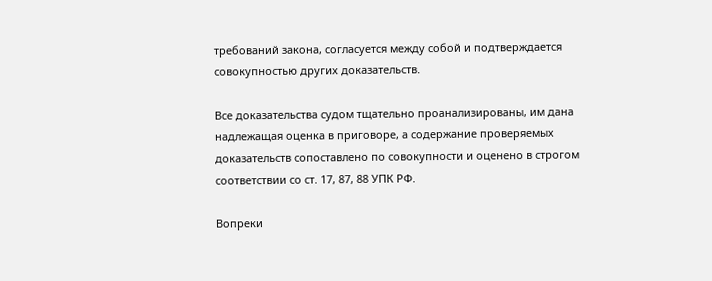требований закона, согласуется между собой и подтверждается совокупностью других доказательств.

Все доказательства судом тщательно проанализированы, им дана надлежащая оценка в приговоре, а содержание проверяемых доказательств сопоставлено по совокупности и оценено в строгом соответствии со ст. 17, 87, 88 УПК РФ.

Вопреки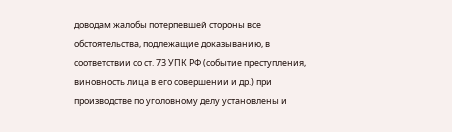доводам жалобы потерпевшей стороны все обстоятельства, подлежащие доказыванию, в соответствии со ст. 73 УПК РФ (событие преступления, виновность лица в его совершении и др.) при производстве по уголовному делу установлены и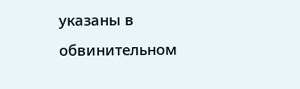указаны в обвинительном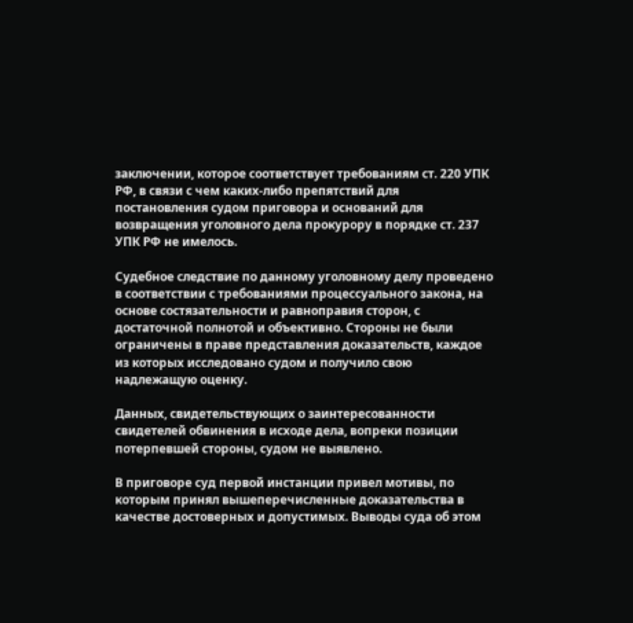заключении, которое соответствует требованиям ст. 220 УПК РФ, в связи с чем каких-либо препятствий для постановления судом приговора и оснований для возвращения уголовного дела прокурору в порядке ст. 237 УПК РФ не имелось.

Судебное следствие по данному уголовному делу проведено в соответствии с требованиями процессуального закона, на основе состязательности и равноправия сторон, с достаточной полнотой и объективно. Стороны не были ограничены в праве представления доказательств, каждое из которых исследовано судом и получило свою надлежащую оценку.

Данных, свидетельствующих о заинтересованности свидетелей обвинения в исходе дела, вопреки позиции потерпевшей стороны, судом не выявлено.

В приговоре суд первой инстанции привел мотивы, по которым принял вышеперечисленные доказательства в качестве достоверных и допустимых. Выводы суда об этом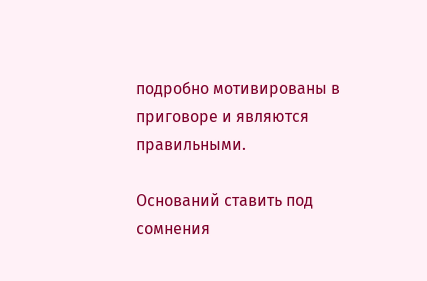подробно мотивированы в приговоре и являются правильными.

Оснований ставить под сомнения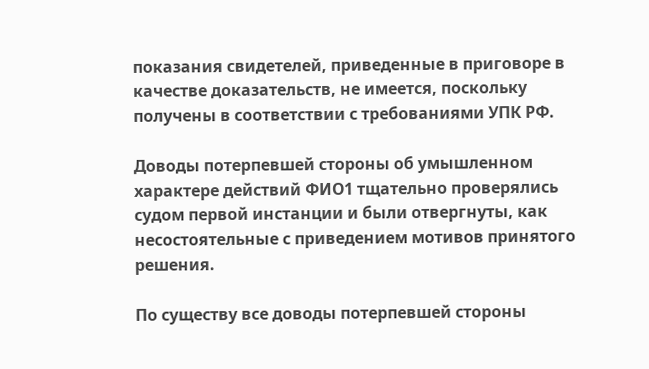показания свидетелей, приведенные в приговоре в качестве доказательств, не имеется, поскольку получены в соответствии с требованиями УПК РФ.

Доводы потерпевшей стороны об умышленном характере действий ФИО1 тщательно проверялись судом первой инстанции и были отвергнуты, как несостоятельные с приведением мотивов принятого решения.

По существу все доводы потерпевшей стороны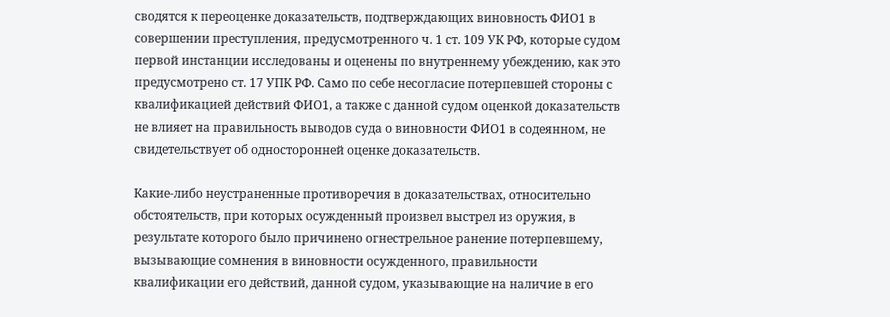сводятся к переоценке доказательств, подтверждающих виновность ФИО1 в совершении преступления, предусмотренного ч. 1 ст. 109 УК РФ, которые судом первой инстанции исследованы и оценены по внутреннему убеждению, как это предусмотрено ст. 17 УПК РФ. Само по себе несогласие потерпевшей стороны с квалификацией действий ФИО1, а также с данной судом оценкой доказательств не влияет на правильность выводов суда о виновности ФИО1 в содеянном, не свидетельствует об односторонней оценке доказательств.

Какие-либо неустраненные противоречия в доказательствах, относительно обстоятельств, при которых осужденный произвел выстрел из оружия, в результате которого было причинено огнестрельное ранение потерпевшему, вызывающие сомнения в виновности осужденного, правильности квалификации его действий, данной судом, указывающие на наличие в его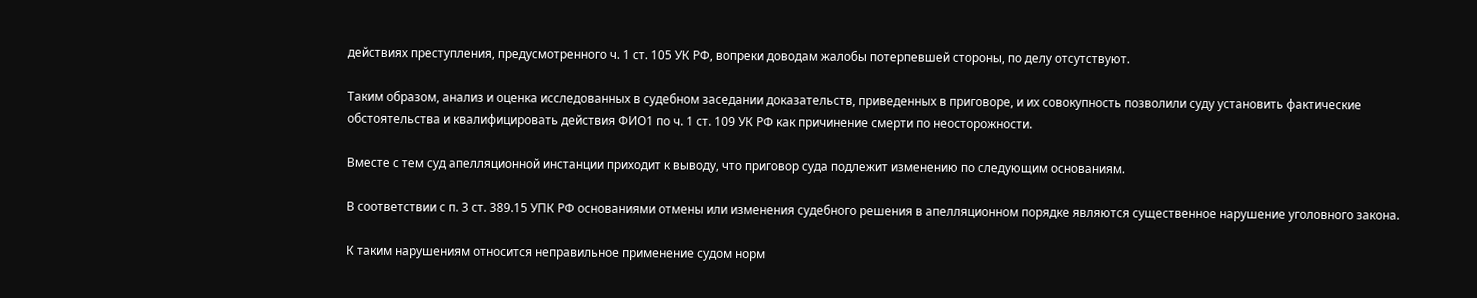действиях преступления, предусмотренного ч. 1 ст. 105 УК РФ, вопреки доводам жалобы потерпевшей стороны, по делу отсутствуют.

Таким образом, анализ и оценка исследованных в судебном заседании доказательств, приведенных в приговоре, и их совокупность позволили суду установить фактические обстоятельства и квалифицировать действия ФИО1 по ч. 1 ст. 109 УК РФ как причинение смерти по неосторожности.

Вместе с тем суд апелляционной инстанции приходит к выводу, что приговор суда подлежит изменению по следующим основаниям.

В соответствии с п. 3 ст. 389.15 УПК РФ основаниями отмены или изменения судебного решения в апелляционном порядке являются существенное нарушение уголовного закона.

К таким нарушениям относится неправильное применение судом норм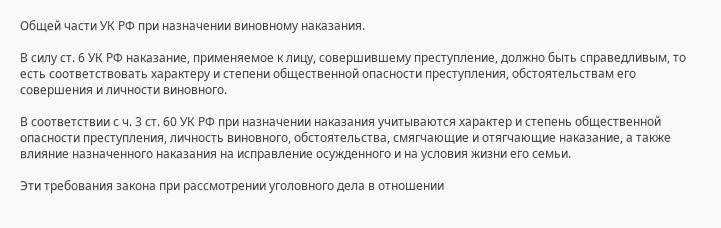Общей части УК РФ при назначении виновному наказания.

В силу ст. 6 УК РФ наказание, применяемое к лицу, совершившему преступление, должно быть справедливым, то есть соответствовать характеру и степени общественной опасности преступления, обстоятельствам его совершения и личности виновного.

В соответствии с ч. 3 ст. 60 УК РФ при назначении наказания учитываются характер и степень общественной опасности преступления, личность виновного, обстоятельства, смягчающие и отягчающие наказание, а также влияние назначенного наказания на исправление осужденного и на условия жизни его семьи.

Эти требования закона при рассмотрении уголовного дела в отношении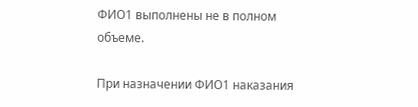ФИО1 выполнены не в полном объеме.

При назначении ФИО1 наказания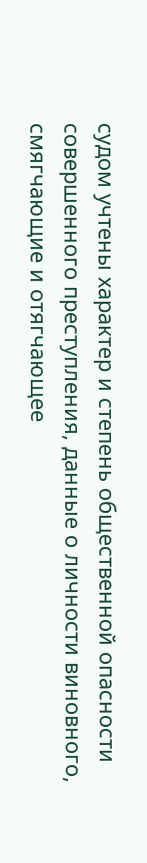судом учтены характер и степень общественной опасности совершенного преступления, данные о личности виновного, смягчающие и отягчающее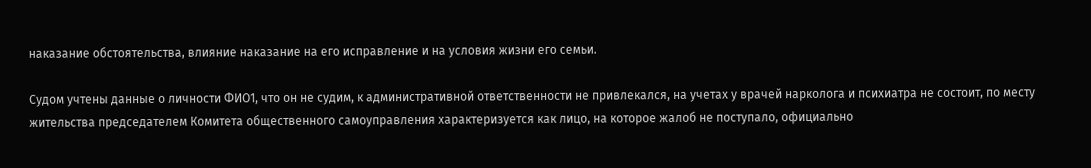наказание обстоятельства, влияние наказание на его исправление и на условия жизни его семьи.

Судом учтены данные о личности ФИО1, что он не судим, к административной ответственности не привлекался, на учетах у врачей нарколога и психиатра не состоит, по месту жительства председателем Комитета общественного самоуправления характеризуется как лицо, на которое жалоб не поступало, официально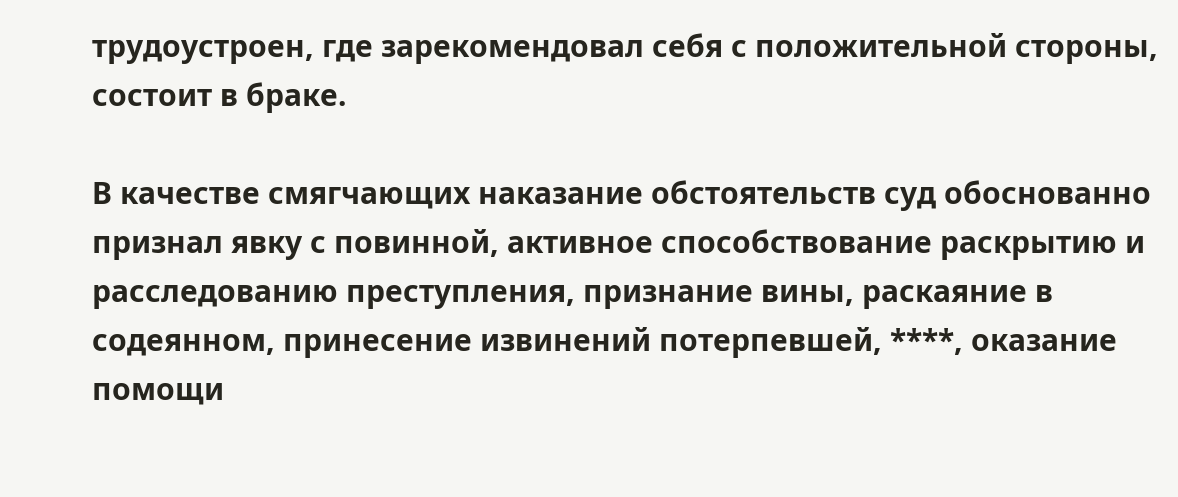трудоустроен, где зарекомендовал себя с положительной стороны, состоит в браке.

В качестве смягчающих наказание обстоятельств суд обоснованно признал явку с повинной, активное способствование раскрытию и расследованию преступления, признание вины, раскаяние в содеянном, принесение извинений потерпевшей, ****, оказание помощи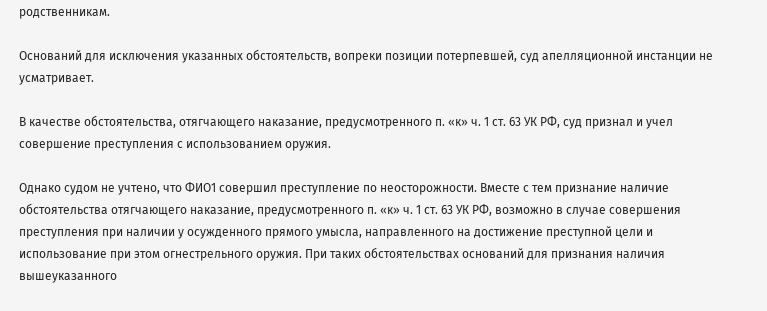родственникам.

Оснований для исключения указанных обстоятельств, вопреки позиции потерпевшей, суд апелляционной инстанции не усматривает.

В качестве обстоятельства, отягчающего наказание, предусмотренного п. «к» ч. 1 ст. 63 УК РФ, суд признал и учел совершение преступления с использованием оружия.

Однако судом не учтено, что ФИО1 совершил преступление по неосторожности. Вместе с тем признание наличие обстоятельства отягчающего наказание, предусмотренного п. «к» ч. 1 ст. 63 УК РФ, возможно в случае совершения преступления при наличии у осужденного прямого умысла, направленного на достижение преступной цели и использование при этом огнестрельного оружия. При таких обстоятельствах оснований для признания наличия вышеуказанного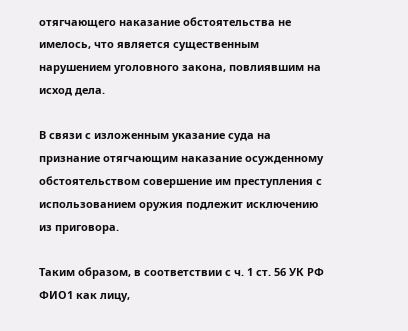отягчающего наказание обстоятельства не имелось, что является существенным нарушением уголовного закона, повлиявшим на исход дела.

В связи с изложенным указание суда на признание отягчающим наказание осужденному обстоятельством совершение им преступления с использованием оружия подлежит исключению из приговора.

Таким образом, в соответствии с ч. 1 ст. 56 УК РФ ФИО1 как лицу,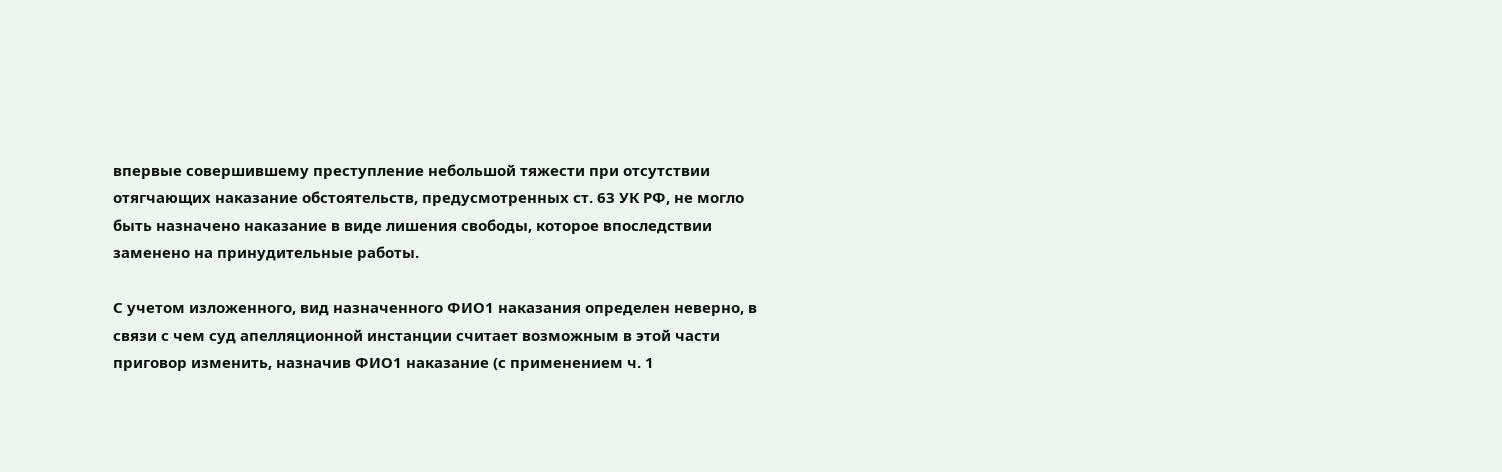впервые совершившему преступление небольшой тяжести при отсутствии отягчающих наказание обстоятельств, предусмотренных ст. 63 УК РФ, не могло быть назначено наказание в виде лишения свободы, которое впоследствии заменено на принудительные работы.

С учетом изложенного, вид назначенного ФИО1 наказания определен неверно, в связи с чем суд апелляционной инстанции считает возможным в этой части приговор изменить, назначив ФИО1 наказание (с применением ч. 1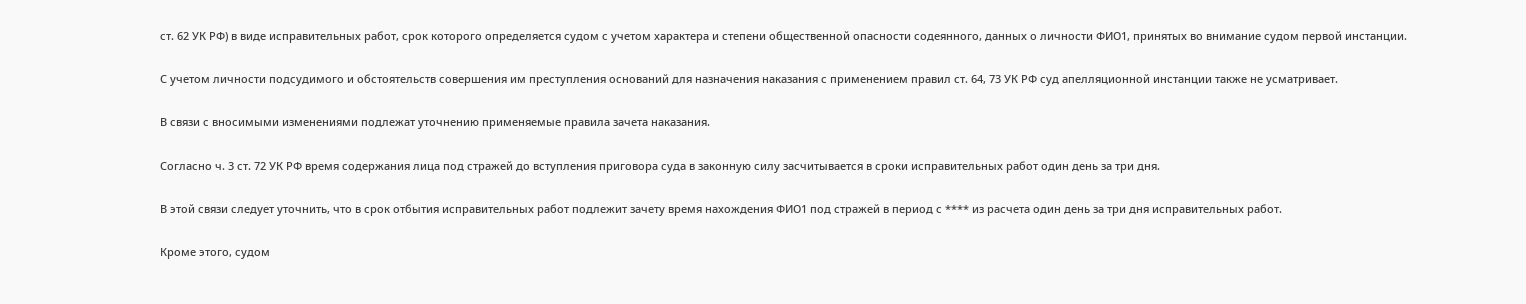ст. 62 УК РФ) в виде исправительных работ, срок которого определяется судом с учетом характера и степени общественной опасности содеянного, данных о личности ФИО1, принятых во внимание судом первой инстанции.

С учетом личности подсудимого и обстоятельств совершения им преступления оснований для назначения наказания с применением правил ст. 64, 73 УК РФ суд апелляционной инстанции также не усматривает.

В связи с вносимыми изменениями подлежат уточнению применяемые правила зачета наказания.

Согласно ч. 3 ст. 72 УК РФ время содержания лица под стражей до вступления приговора суда в законную силу засчитывается в сроки исправительных работ один день за три дня.

В этой связи следует уточнить, что в срок отбытия исправительных работ подлежит зачету время нахождения ФИО1 под стражей в период с **** из расчета один день за три дня исправительных работ.

Кроме этого, судом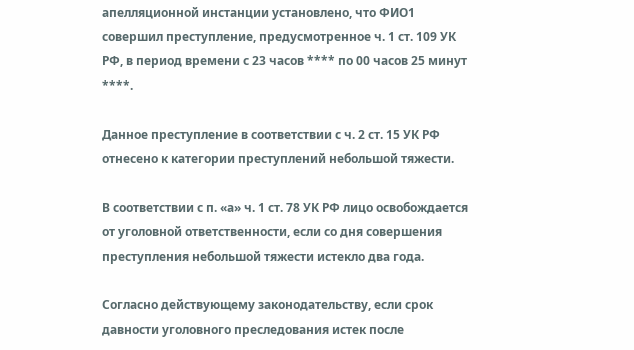апелляционной инстанции установлено, что ФИО1 совершил преступление, предусмотренное ч. 1 ст. 109 УК РФ, в период времени с 23 часов **** по 00 часов 25 минут ****.

Данное преступление в соответствии с ч. 2 ст. 15 УК РФ отнесено к категории преступлений небольшой тяжести.

В соответствии с п. «а» ч. 1 ст. 78 УК РФ лицо освобождается от уголовной ответственности, если со дня совершения преступления небольшой тяжести истекло два года.

Согласно действующему законодательству, если срок давности уголовного преследования истек после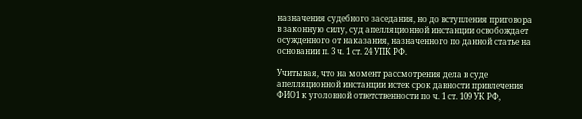назначения судебного заседания, но до вступления приговора в законную силу, суд апелляционной инстанции освобождает осужденного от наказания, назначенного по данной статье на основании п. 3 ч. 1 ст. 24 УПК РФ.

Учитывая, что на момент рассмотрения дела в суде апелляционной инстанции истек срок давности привлечения ФИО1 к уголовной ответственности по ч. 1 ст. 109 УК РФ,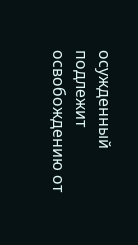осужденный подлежит освобождению от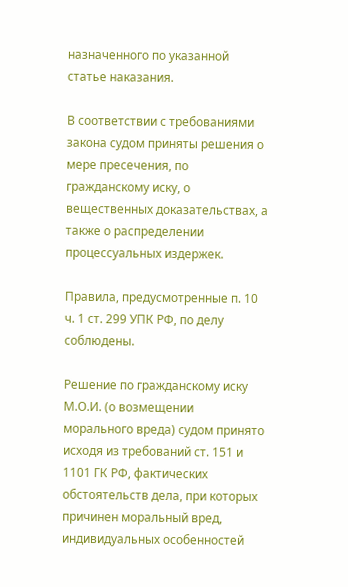назначенного по указанной статье наказания.

В соответствии с требованиями закона судом приняты решения о мере пресечения, по гражданскому иску, о вещественных доказательствах, а также о распределении процессуальных издержек.

Правила, предусмотренные п. 10 ч. 1 ст. 299 УПК РФ, по делу соблюдены.

Решение по гражданскому иску М.О.И. (о возмещении морального вреда) судом принято исходя из требований ст. 151 и 1101 ГК РФ, фактических обстоятельств дела, при которых причинен моральный вред, индивидуальных особенностей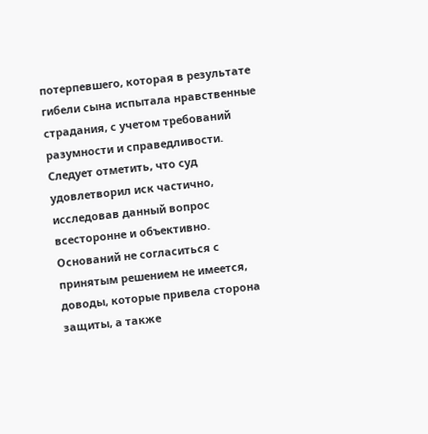потерпевшего, которая в результате гибели сына испытала нравственные страдания, с учетом требований разумности и справедливости. Следует отметить, что суд удовлетворил иск частично, исследовав данный вопрос всесторонне и объективно. Оснований не согласиться с принятым решением не имеется, доводы, которые привела сторона защиты, а также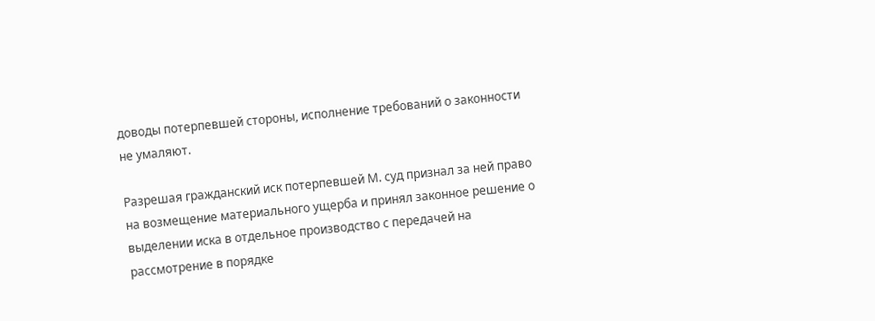доводы потерпевшей стороны, исполнение требований о законности не умаляют.

Разрешая гражданский иск потерпевшей М. суд признал за ней право на возмещение материального ущерба и принял законное решение о выделении иска в отдельное производство с передачей на рассмотрение в порядке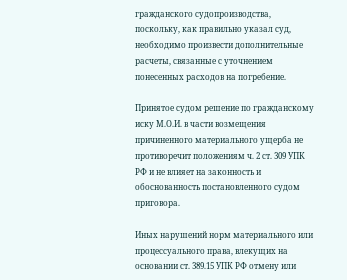гражданского судопроизводства, поскольку, как правильно указал суд, необходимо произвести дополнительные расчеты, связанные с уточнением понесенных расходов на погребение.

Принятое судом решение по гражданскому иску М.О.И. в части возмещения причиненного материального ущерба не противоречит положениям ч. 2 ст. 309 УПК РФ и не влияет на законность и обоснованность постановленного судом приговора.

Иных нарушений норм материального или процессуального права, влекущих на основании ст. 389.15 УПК РФ отмену или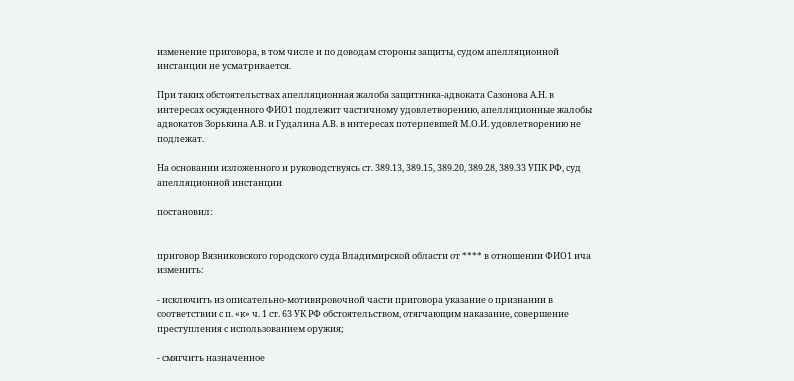изменение приговора, в том числе и по доводам стороны защиты, судом апелляционной инстанции не усматривается.

При таких обстоятельствах апелляционная жалоба защитника-адвоката Сазонова А.Н. в интересах осужденного ФИО1 подлежит частичному удовлетворению, апелляционные жалобы адвокатов Зорькина А.В. и Гудалина А.В. в интересах потерпевшей М.О.И. удовлетворению не подлежат.

На основании изложенного и руководствуясь ст. 389.13, 389.15, 389.20, 389.28, 389.33 УПК РФ, суд апелляционной инстанции

постановил:


приговор Вязниковского городского суда Владимирской области от **** в отношении ФИО1 ича изменить:

- исключить из описательно-мотивировочной части приговора указание о признании в соответствии с п. «к» ч. 1 ст. 63 УК РФ обстоятельством, отягчающим наказание, совершение преступления с использованием оружия;

- смягчить назначенное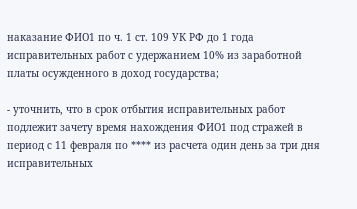наказание ФИО1 по ч. 1 ст. 109 УК РФ до 1 года исправительных работ с удержанием 10% из заработной платы осужденного в доход государства;

- уточнить, что в срок отбытия исправительных работ подлежит зачету время нахождения ФИО1 под стражей в период с 11 февраля по **** из расчета один день за три дня исправительных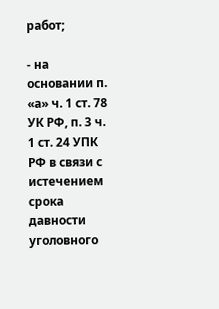работ;

- на основании п. «а» ч. 1 ст. 78 УК РФ, п. 3 ч. 1 ст. 24 УПК РФ в связи с истечением срока давности уголовного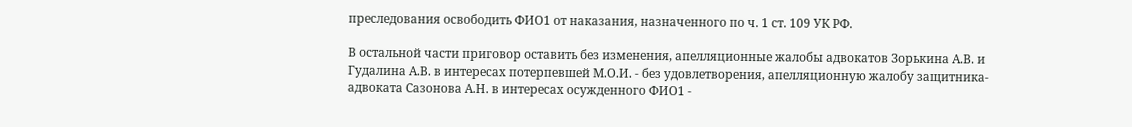преследования освободить ФИО1 от наказания, назначенного по ч. 1 ст. 109 УК РФ.

В остальной части приговор оставить без изменения, апелляционные жалобы адвокатов Зорькина А.В. и Гудалина А.В. в интересах потерпевшей М.О.И. - без удовлетворения, апелляционную жалобу защитника-адвоката Сазонова А.Н. в интересах осужденного ФИО1 -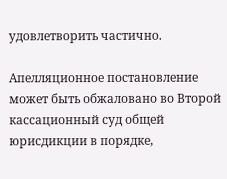удовлетворить частично.

Апелляционное постановление может быть обжаловано во Второй кассационный суд общей юрисдикции в порядке,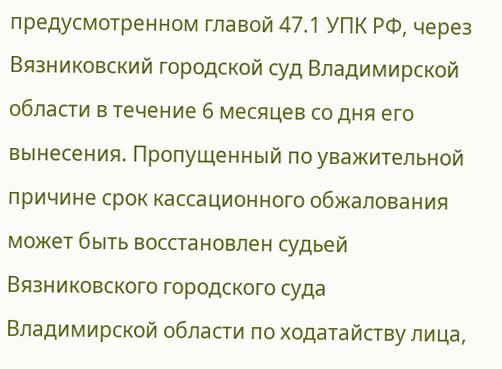предусмотренном главой 47.1 УПК РФ, через Вязниковский городской суд Владимирской области в течение 6 месяцев со дня его вынесения. Пропущенный по уважительной причине срок кассационного обжалования может быть восстановлен судьей Вязниковского городского суда Владимирской области по ходатайству лица,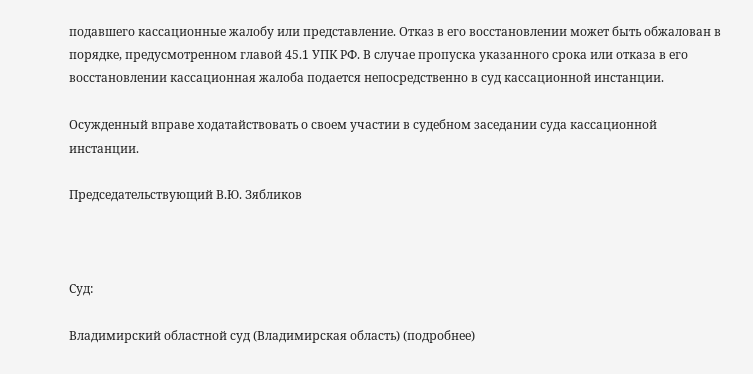подавшего кассационные жалобу или представление. Отказ в его восстановлении может быть обжалован в порядке, предусмотренном главой 45.1 УПК РФ. В случае пропуска указанного срока или отказа в его восстановлении кассационная жалоба подается непосредственно в суд кассационной инстанции.

Осужденный вправе ходатайствовать о своем участии в судебном заседании суда кассационной инстанции.

Председательствующий В.Ю. Зябликов



Суд:

Владимирский областной суд (Владимирская область) (подробнее)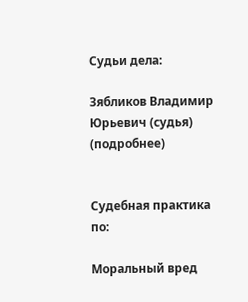Судьи дела:

Зябликов Владимир Юрьевич (судья) (подробнее)


Судебная практика по:

Моральный вред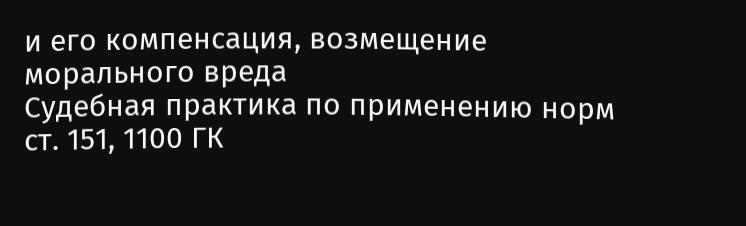и его компенсация, возмещение морального вреда
Судебная практика по применению норм ст. 151, 1100 ГК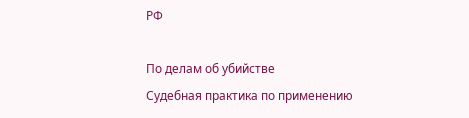РФ

По делам об убийстве
Судебная практика по применению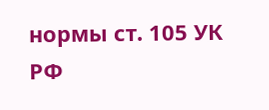нормы ст. 105 УК РФ